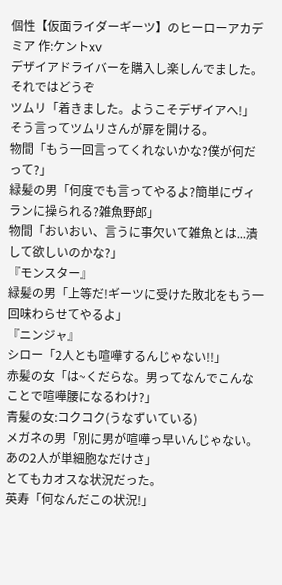個性【仮面ライダーギーツ】のヒーローアカデミア 作:ケントxv
デザイアドライバーを購入し楽しんでました。
それではどうぞ
ツムリ「着きました。ようこそデザイアへ!」
そう言ってツムリさんが扉を開ける。
物間「もう一回言ってくれないかな?僕が何だって?」
緑髪の男「何度でも言ってやるよ?簡単にヴィランに操られる?雑魚野郎」
物間「おいおい、言うに事欠いて雑魚とは...潰して欲しいのかな?」
『モンスター』
緑髪の男「上等だ!ギーツに受けた敗北をもう一回味わらせてやるよ」
『ニンジャ』
シロー「2人とも喧嘩するんじゃない!!」
赤髪の女「は~くだらな。男ってなんでこんなことで喧嘩腰になるわけ?」
青髪の女:コクコク(うなずいている)
メガネの男「別に男が喧嘩っ早いんじゃない。あの2人が単細胞なだけさ」
とてもカオスな状況だった。
英寿「何なんだこの状況!」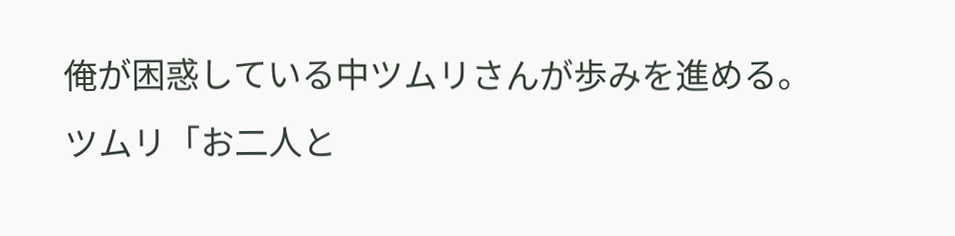俺が困惑している中ツムリさんが歩みを進める。
ツムリ「お二人と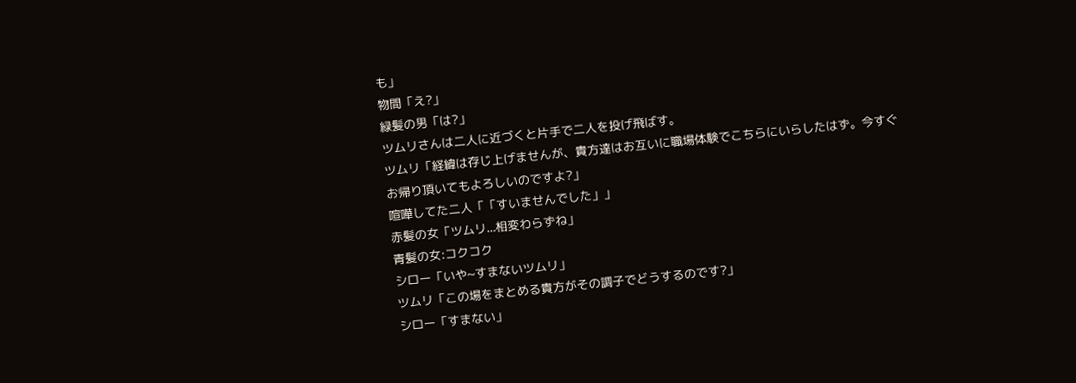も」
物間「え?」
緑髪の男「は?」
ツムリさんは二人に近づくと片手で二人を投げ飛ばす。
ツムリ「経緯は存じ上げませんが、貴方達はお互いに職場体験でこちらにいらしたはず。今すぐお帰り頂いてもよろしいのですよ?」
喧嘩してた二人「「すいませんでした」」
赤髪の女「ツムリ...相変わらずね」
青髪の女:コクコク
シロー「いや~すまないツムリ」
ツムリ「この場をまとめる貴方がその調子でどうするのです?」
シロー「すまない」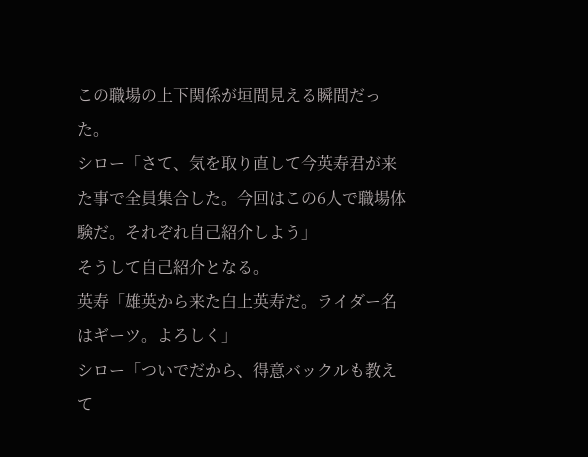この職場の上下関係が垣間見える瞬間だった。
シロー「さて、気を取り直して今英寿君が来た事で全員集合した。今回はこの6人で職場体験だ。それぞれ自己紹介しよう」
そうして自己紹介となる。
英寿「雄英から来た白上英寿だ。ライダー名はギーツ。よろしく」
シロー「ついでだから、得意バックルも教えて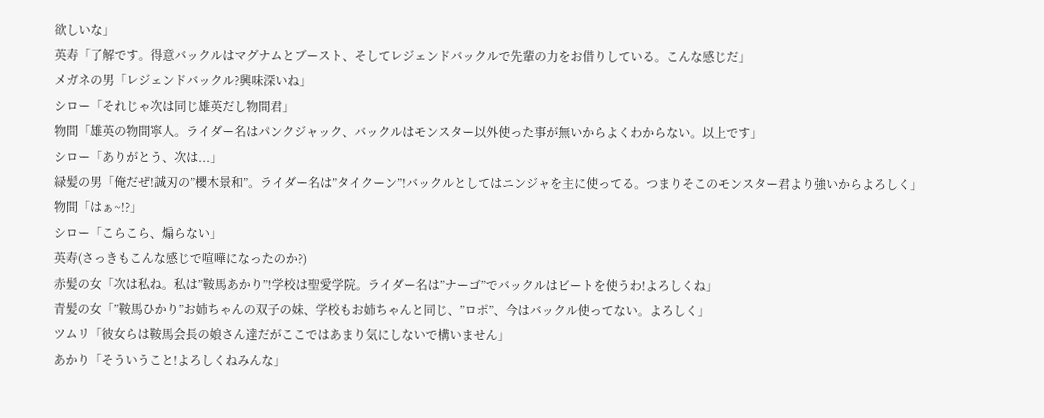欲しいな」
英寿「了解です。得意バックルはマグナムとブースト、そしてレジェンドバックルで先輩の力をお借りしている。こんな感じだ」
メガネの男「レジェンドバックル?興味深いね」
シロー「それじゃ次は同じ雄英だし物間君」
物間「雄英の物間寧人。ライダー名はパンクジャック、バックルはモンスター以外使った事が無いからよくわからない。以上です」
シロー「ありがとう、次は...」
緑髪の男「俺だぜ!誠刃の”櫻木景和”。ライダー名は”タイクーン”!バックルとしてはニンジャを主に使ってる。つまりそこのモンスター君より強いからよろしく」
物間「はぁ~!?」
シロー「こらこら、煽らない」
英寿(さっきもこんな感じで喧嘩になったのか?)
赤髪の女「次は私ね。私は”鞍馬あかり”!学校は聖愛学院。ライダー名は”ナーゴ”でバックルはビートを使うわ!よろしくね」
青髪の女「”鞍馬ひかり”お姉ちゃんの双子の妹、学校もお姉ちゃんと同じ、”ロポ”、今はバックル使ってない。よろしく」
ツムリ「彼女らは鞍馬会長の娘さん達だがここではあまり気にしないで構いません」
あかり「そういうこと!よろしくねみんな」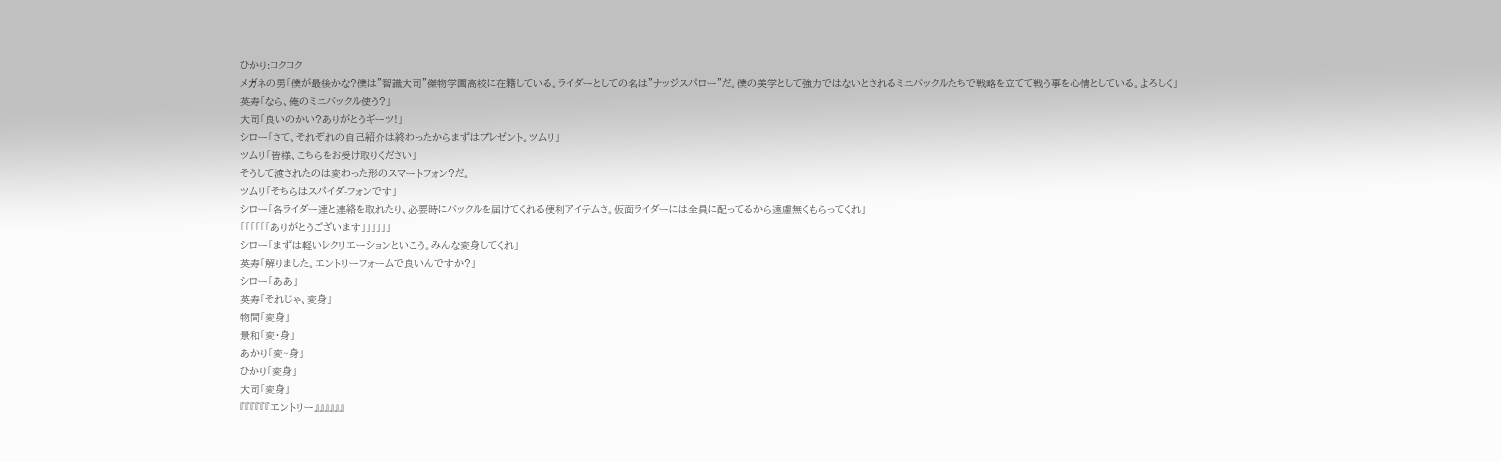ひかり:コクコク
メガネの男「僕が最後かな?僕は”智識大司”傑物学園高校に在籍している。ライダーとしての名は”ナッジスパロー”だ。僕の美学として強力ではないとされるミニバックルたちで戦略を立てて戦う事を心情としている。よろしく」
英寿「なら、俺のミニバックル使う?」
大司「良いのかい?ありがとうギーツ!」
シロー「さて、それぞれの自己紹介は終わったからまずはプレゼント。ツムリ」
ツムリ「皆様、こちらをお受け取りください」
そうして渡されたのは変わった形のスマートフォン?だ。
ツムリ「そちらはスパイダ-フォンです」
シロー「各ライダー達と連絡を取れたり、必要時にバックルを届けてくれる便利アイテムさ。仮面ライダーには全員に配ってるから遠慮無くもらってくれ」
「「「「「「ありがとうございます」」」」」」
シロー「まずは軽いレクリエーションといこう。みんな変身してくれ」
英寿「解りました。エントリーフォームで良いんですか?」
シロー「ああ」
英寿「それじゃ、変身」
物間「変身」
景和「変・身」
あかり「変~身」
ひかり「変身」
大司「変身」
『『『『『『エントリー』』』』』』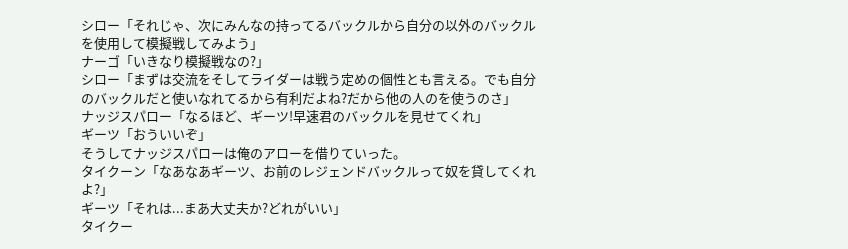シロー「それじゃ、次にみんなの持ってるバックルから自分の以外のバックルを使用して模擬戦してみよう」
ナーゴ「いきなり模擬戦なの?」
シロー「まずは交流をそしてライダーは戦う定めの個性とも言える。でも自分のバックルだと使いなれてるから有利だよね?だから他の人のを使うのさ」
ナッジスパロー「なるほど、ギーツ!早速君のバックルを見せてくれ」
ギーツ「おういいぞ」
そうしてナッジスパローは俺のアローを借りていった。
タイクーン「なあなあギーツ、お前のレジェンドバックルって奴を貸してくれよ?」
ギーツ「それは...まあ大丈夫か?どれがいい」
タイクー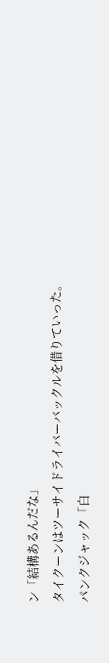ン「結構あるんだな」
タイクーンはツーサイドライバーバックルを借りていった。
パンクジャック「白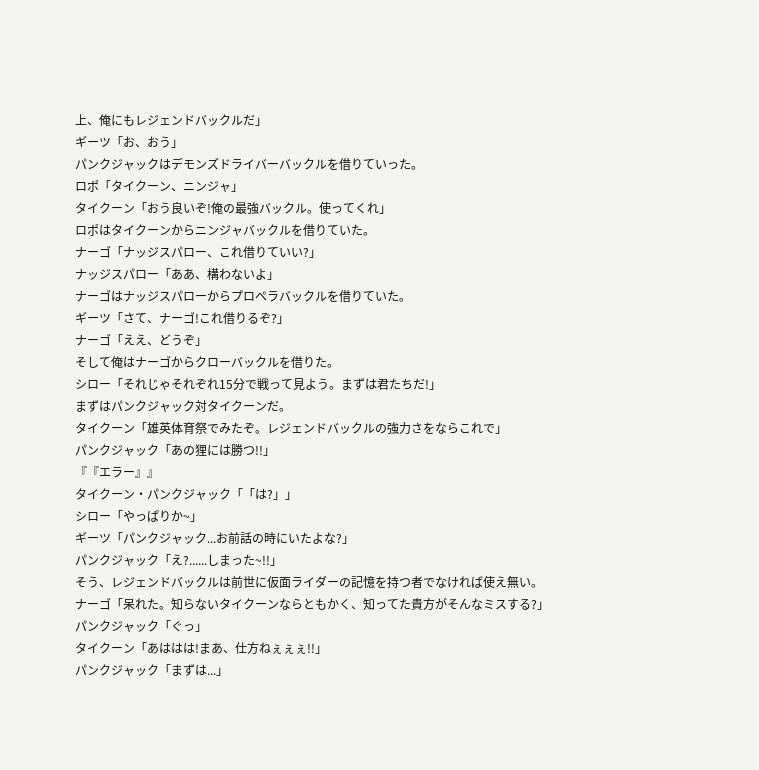上、俺にもレジェンドバックルだ」
ギーツ「お、おう」
パンクジャックはデモンズドライバーバックルを借りていった。
ロポ「タイクーン、ニンジャ」
タイクーン「おう良いぞ!俺の最強バックル。使ってくれ」
ロポはタイクーンからニンジャバックルを借りていた。
ナーゴ「ナッジスパロー、これ借りていい?」
ナッジスパロー「ああ、構わないよ」
ナーゴはナッジスパローからプロペラバックルを借りていた。
ギーツ「さて、ナーゴ!これ借りるぞ?」
ナーゴ「ええ、どうぞ」
そして俺はナーゴからクローバックルを借りた。
シロー「それじゃそれぞれ15分で戦って見よう。まずは君たちだ!」
まずはパンクジャック対タイクーンだ。
タイクーン「雄英体育祭でみたぞ。レジェンドバックルの強力さをならこれで」
パンクジャック「あの狸には勝つ!!」
『『エラー』』
タイクーン・パンクジャック「「は?」」
シロー「やっぱりか~」
ギーツ「パンクジャック...お前話の時にいたよな?」
パンクジャック「え?......しまった~!!」
そう、レジェンドバックルは前世に仮面ライダーの記憶を持つ者でなければ使え無い。
ナーゴ「呆れた。知らないタイクーンならともかく、知ってた貴方がそんなミスする?」
パンクジャック「ぐっ」
タイクーン「あははは!まあ、仕方ねぇぇぇ!!」
パンクジャック「まずは...」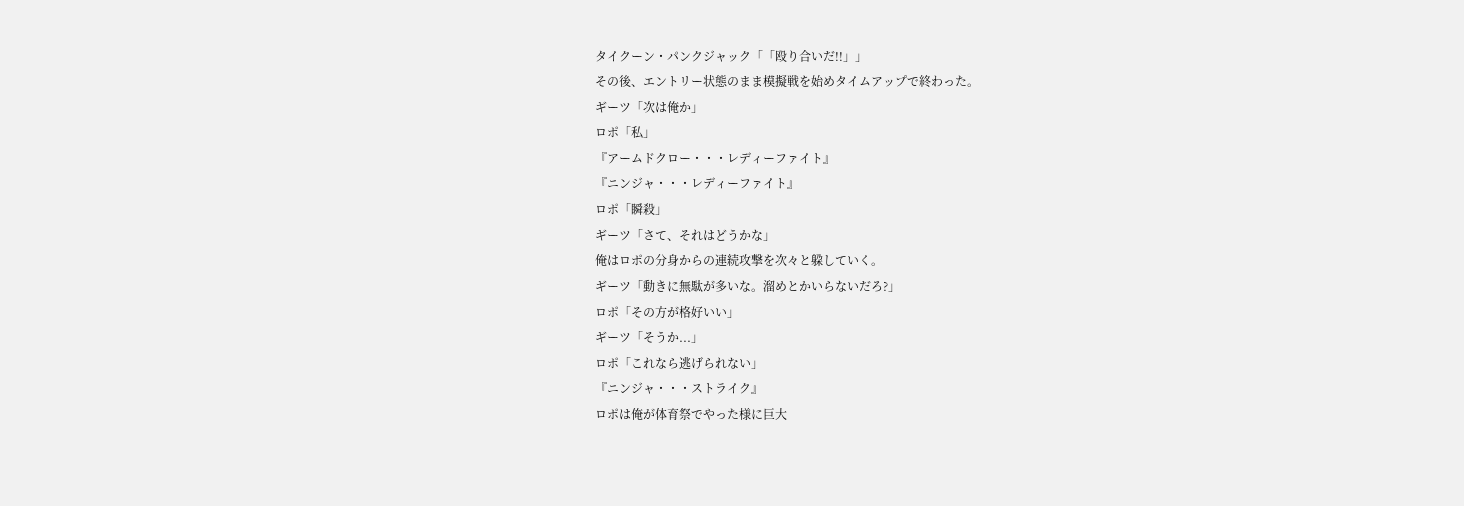タイクーン・パンクジャック「「殴り合いだ!!」」
その後、エントリー状態のまま模擬戦を始めタイムアップで終わった。
ギーツ「次は俺か」
ロポ「私」
『アームドクロー・・・レディーファイト』
『ニンジャ・・・レディーファイト』
ロポ「瞬殺」
ギーツ「さて、それはどうかな」
俺はロポの分身からの連続攻撃を次々と躱していく。
ギーツ「動きに無駄が多いな。溜めとかいらないだろ?」
ロポ「その方が格好いい」
ギーツ「そうか...」
ロポ「これなら逃げられない」
『ニンジャ・・・ストライク』
ロポは俺が体育祭でやった様に巨大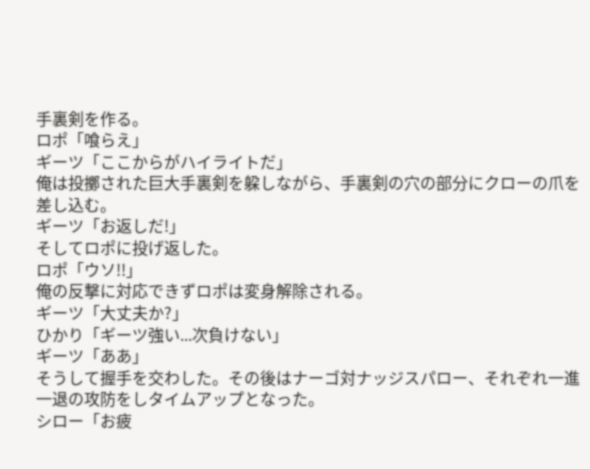手裏剣を作る。
ロポ「喰らえ」
ギーツ「ここからがハイライトだ」
俺は投擲された巨大手裏剣を躱しながら、手裏剣の穴の部分にクローの爪を差し込む。
ギーツ「お返しだ!」
そしてロポに投げ返した。
ロポ「ウソ!!」
俺の反撃に対応できずロポは変身解除される。
ギーツ「大丈夫か?」
ひかり「ギーツ強い...次負けない」
ギーツ「ああ」
そうして握手を交わした。その後はナーゴ対ナッジスパロー、それぞれ一進一退の攻防をしタイムアップとなった。
シロー「お疲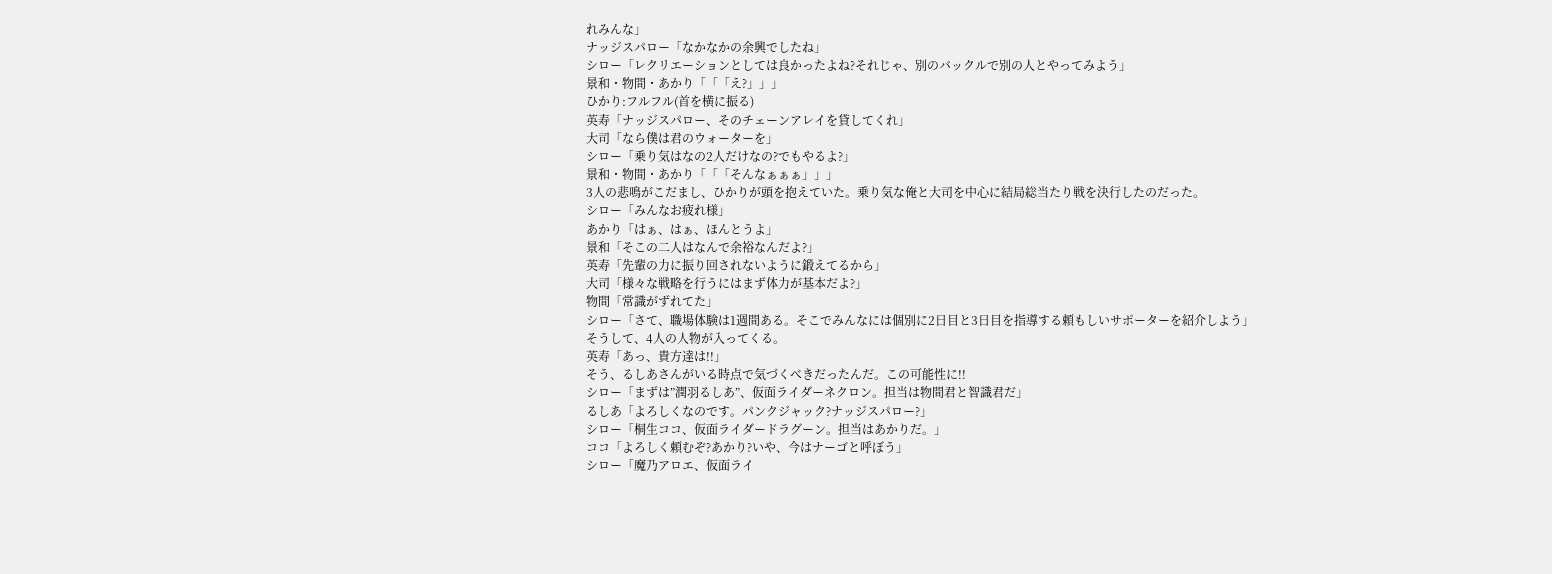れみんな」
ナッジスパロー「なかなかの余興でしたね」
シロー「レクリエーションとしては良かったよね?それじゃ、別のバックルで別の人とやってみよう」
景和・物間・あかり「「「え?」」」
ひかり:フルフル(首を横に振る)
英寿「ナッジスパロー、そのチェーンアレイを貸してくれ」
大司「なら僕は君のウォーターを」
シロー「乗り気はなの2人だけなの?でもやるよ?」
景和・物間・あかり「「「そんなぁぁぁ」」」
3人の悲鳴がこだまし、ひかりが頭を抱えていた。乗り気な俺と大司を中心に結局総当たり戦を決行したのだった。
シロー「みんなお疲れ様」
あかり「はぁ、はぁ、ほんとうよ」
景和「そこの二人はなんで余裕なんだよ?」
英寿「先輩の力に振り回されないように鍛えてるから」
大司「様々な戦略を行うにはまず体力が基本だよ?」
物間「常識がずれてた」
シロー「さて、職場体験は1週間ある。そこでみんなには個別に2日目と3日目を指導する頼もしいサポーターを紹介しよう」
そうして、4人の人物が入ってくる。
英寿「あっ、貴方達は!!」
そう、るしあさんがいる時点で気づくべきだったんだ。この可能性に!!
シロー「まずは”潤羽るしあ”、仮面ライダーネクロン。担当は物間君と智識君だ」
るしあ「よろしくなのです。パンクジャック?ナッジスパロー?」
シロー「桐生ココ、仮面ライダードラグーン。担当はあかりだ。」
ココ「よろしく頼むぞ?あかり?いや、今はナーゴと呼ぼう」
シロー「魔乃アロエ、仮面ライ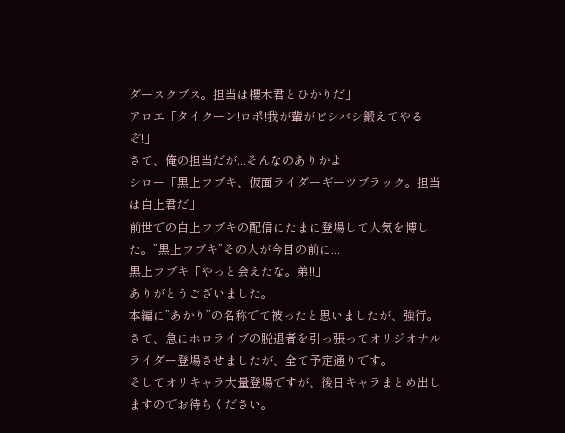ダースクブス。担当は櫻木君とひかりだ」
アロエ「タイクーン!ロポ!我が輩がビシバシ鍛えてやるぞ!」
さて、俺の担当だが...そんなのありかよ
シロー「黒上フブキ、仮面ライダーギーツブラック。担当は白上君だ」
前世での白上フブキの配信にたまに登場して人気を博した。”黒上フブキ”その人が今目の前に...
黒上フブキ「やっと会えたな。弟!!」
ありがとうございました。
本編に”あかり”の名称でて被ったと思いましたが、強行。
さて、急にホロライブの脱退者を引っ張ってオリジオナルライダー登場させましたが、全て予定通りです。
そしてオリキャラ大量登場ですが、後日キャラまとめ出しますのでお待ちください。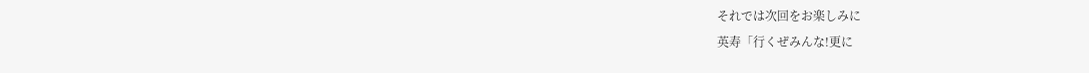それでは次回をお楽しみに
英寿「行くぜみんな!更に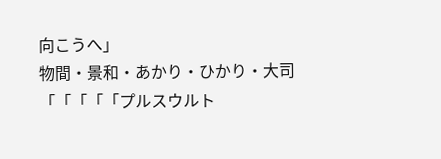向こうへ」
物間・景和・あかり・ひかり・大司「「「「「プルスウルト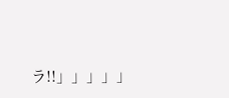ラ!!」」」」」